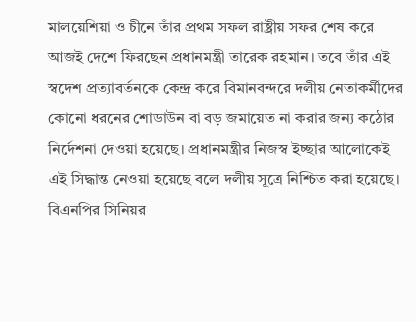মালয়েশিয়া ও চীনে তাঁর প্রথম সফল রাষ্ট্রীয় সফর শেষ করে আজই দেশে ফিরছেন প্রধানমন্ত্রী তারেক রহমান। তবে তাঁর এই স্বদেশ প্রত্যাবর্তনকে কেন্দ্র করে বিমানবন্দরে দলীয় নেতাকর্মীদের কোনো ধরনের শোডাউন বা বড় জমায়েত না করার জন্য কঠোর নির্দেশনা দেওয়া হয়েছে। প্রধানমন্ত্রীর নিজস্ব ইচ্ছার আলোকেই এই সিদ্ধান্ত নেওয়া হয়েছে বলে দলীয় সূত্রে নিশ্চিত করা হয়েছে।
বিএনপির সিনিয়র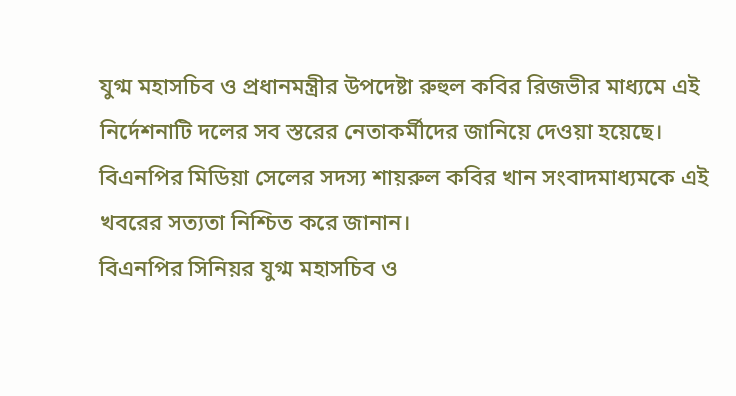যুগ্ম মহাসচিব ও প্রধানমন্ত্রীর উপদেষ্টা রুহুল কবির রিজভীর মাধ্যমে এই নির্দেশনাটি দলের সব স্তরের নেতাকর্মীদের জানিয়ে দেওয়া হয়েছে। বিএনপির মিডিয়া সেলের সদস্য শায়রুল কবির খান সংবাদমাধ্যমকে এই খবরের সত্যতা নিশ্চিত করে জানান।
বিএনপির সিনিয়র যুগ্ম মহাসচিব ও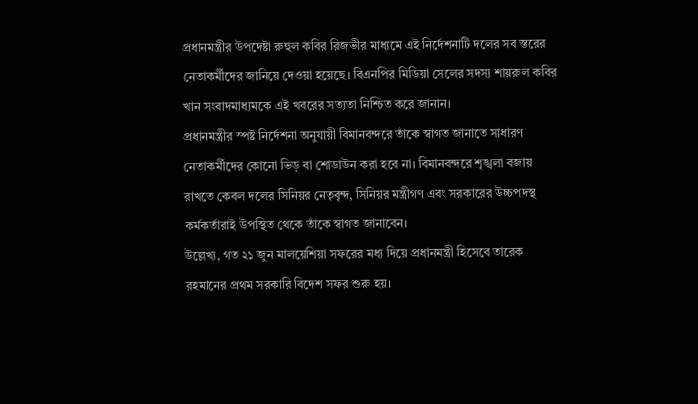প্রধানমন্ত্রীর উপদেষ্টা রুহুল কবির রিজভীর মাধ্যমে এই নির্দেশনাটি দলের সব স্তরের নেতাকর্মীদের জানিয়ে দেওয়া হয়েছে। বিএনপির মিডিয়া সেলের সদস্য শায়রুল কবির খান সংবাদমাধ্যমকে এই খবরের সত্যতা নিশ্চিত করে জানান।
প্রধানমন্ত্রীর স্পষ্ট নির্দেশনা অনুযায়ী বিমানবন্দরে তাঁকে স্বাগত জানাতে সাধারণ নেতাকর্মীদের কোনো ভিড় বা শোডাউন করা হবে না। বিমানবন্দরে শৃঙ্খলা বজায় রাখতে কেবল দলের সিনিয়র নেতৃবৃন্দ, সিনিয়র মন্ত্রীগণ এবং সরকারের উচ্চপদস্থ কর্মকর্তারাই উপস্থিত থেকে তাঁকে স্বাগত জানাবেন।
উল্লেখ্য, গত ২১ জুন মালয়েশিয়া সফরের মধ্য দিয়ে প্রধানমন্ত্রী হিসেবে তারেক রহমানের প্রথম সরকারি বিদেশ সফর শুরু হয়।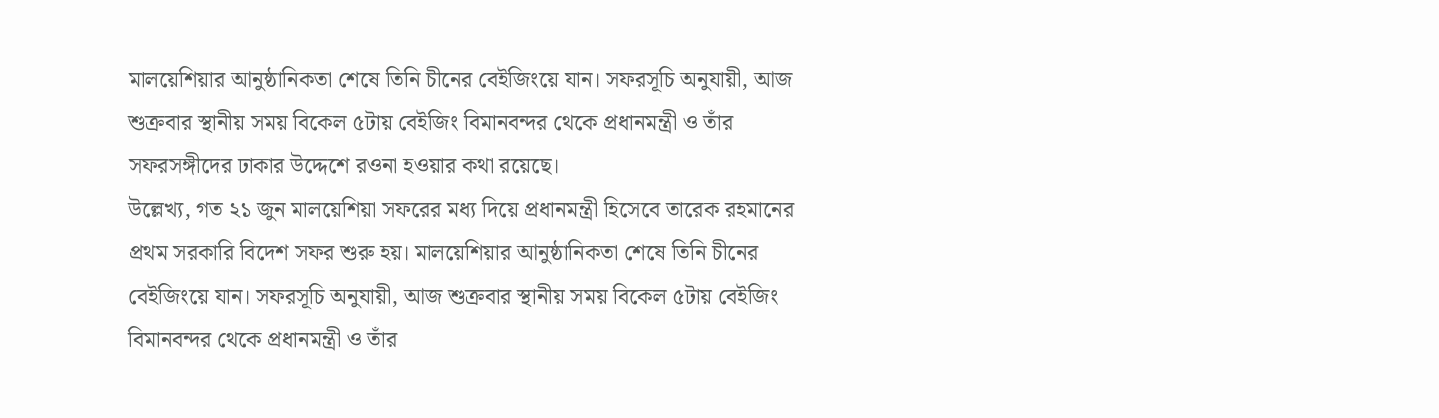মালয়েশিয়ার আনুষ্ঠানিকতা শেষে তিনি চীনের বেইজিংয়ে যান। সফরসূচি অনুযায়ী, আজ শুক্রবার স্থানীয় সময় বিকেল ৫টায় বেইজিং বিমানবন্দর থেকে প্রধানমন্ত্রী ও তাঁর সফরসঙ্গীদের ঢাকার উদ্দেশে রওনা হওয়ার কথা রয়েছে।
উল্লেখ্য, গত ২১ জুন মালয়েশিয়া সফরের মধ্য দিয়ে প্রধানমন্ত্রী হিসেবে তারেক রহমানের প্রথম সরকারি বিদেশ সফর শুরু হয়। মালয়েশিয়ার আনুষ্ঠানিকতা শেষে তিনি চীনের বেইজিংয়ে যান। সফরসূচি অনুযায়ী, আজ শুক্রবার স্থানীয় সময় বিকেল ৫টায় বেইজিং বিমানবন্দর থেকে প্রধানমন্ত্রী ও তাঁর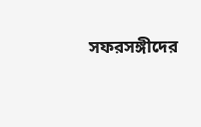সফরসঙ্গীদের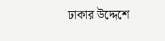ঢাকার উদ্দেশে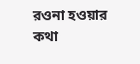রওনা হওয়ার কথা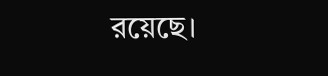রয়েছে।